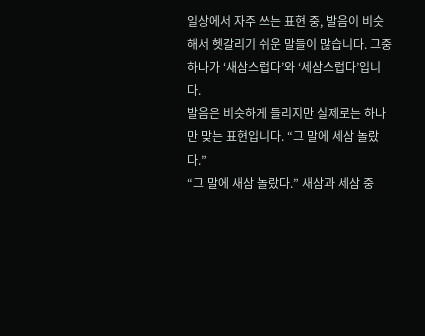일상에서 자주 쓰는 표현 중, 발음이 비슷해서 헷갈리기 쉬운 말들이 많습니다. 그중 하나가 ‘새삼스럽다’와 ‘세삼스럽다’입니다.
발음은 비슷하게 들리지만 실제로는 하나만 맞는 표현입니다. “그 말에 세삼 놀랐다.”
“그 말에 새삼 놀랐다.” 새삼과 세삼 중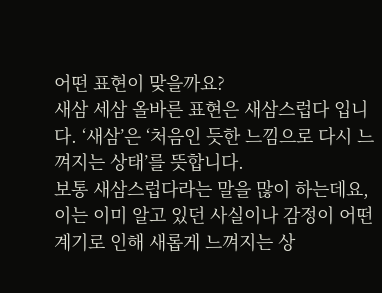어떤 표현이 맞을까요?
새삼 세삼 올바른 표현은 새삼스럽다 입니다. ‘새삼’은 ‘처음인 듯한 느낌으로 다시 느껴지는 상태’를 뜻합니다.
보통 새삼스럽다라는 말을 많이 하는데요, 이는 이미 알고 있던 사실이나 감정이 어떤 계기로 인해 새롭게 느껴지는 상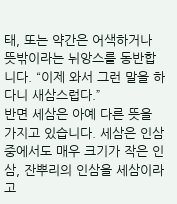태, 또는 약간은 어색하거나 뜻밖이라는 뉘앙스를 동반합니다. “이제 와서 그런 말을 하다니 새삼스럽다.”
반면 세삼은 아예 다른 뜻을 가지고 있습니다. 세삼은 인삼 중에서도 매우 크기가 작은 인삼, 잔뿌리의 인삼을 세삼이라고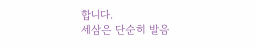합니다.
세삼은 단순히 발음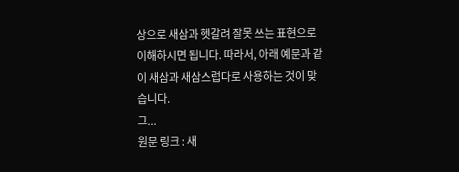상으로 새삼과 헷갈려 잘못 쓰는 표현으로 이해하시면 됩니다. 따라서, 아래 예문과 같이 새삼과 새삼스럽다로 사용하는 것이 맞습니다.
그...
원문 링크 : 새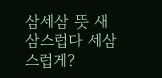삼세삼 뜻 새삼스럽다 세삼스럽게?